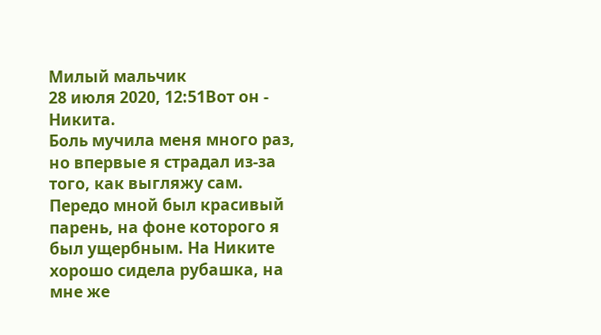Милый мальчик
28 июля 2020, 12:51Вот он - Никита.
Боль мучила меня много раз, но впервые я страдал из-за того, как выгляжу сам. Передо мной был красивый парень, на фоне которого я был ущербным. На Никите хорошо сидела рубашка, на мне же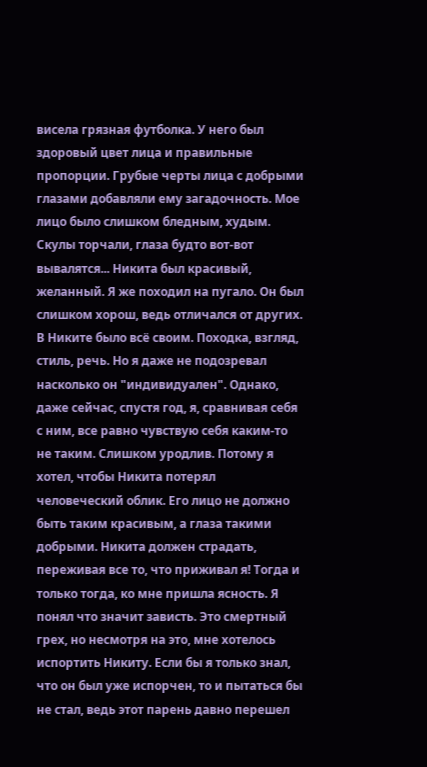висела грязная футболка. У него был здоровый цвет лица и правильные пропорции. Грубые черты лица с добрыми глазами добавляли ему загадочность. Мое лицо было слишком бледным, худым. Скулы торчали, глаза будто вот-вот вывалятся... Никита был красивый, желанный. Я же походил на пугало. Он был слишком хорош, ведь отличался от других. В Никите было всё своим. Походка, взгляд, стиль, речь. Но я даже не подозревал насколько он "индивидуален". Однако, даже сейчас, спустя год, я, сравнивая себя с ним, все равно чувствую себя каким-то не таким. Слишком уродлив. Потому я хотел, чтобы Никита потерял человеческий облик. Его лицо не должно быть таким красивым, а глаза такими добрыми. Никита должен страдать, переживая все то, что приживал я! Тогда и только тогда, ко мне пришла ясность. Я понял что значит зависть. Это смертный грех, но несмотря на это, мне хотелось испортить Никиту. Если бы я только знал, что он был уже испорчен, то и пытаться бы не стал, ведь этот парень давно перешел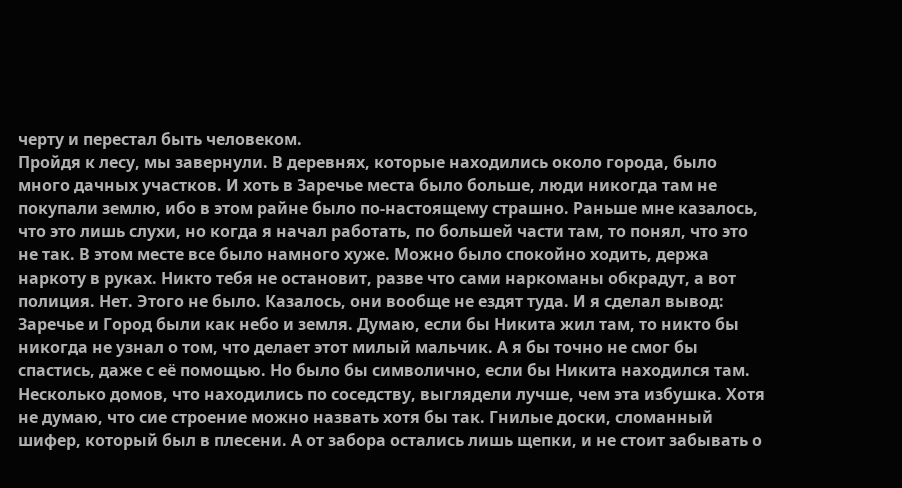черту и перестал быть человеком.
Пройдя к лесу, мы завернули. В деревнях, которые находились около города, было много дачных участков. И хоть в Заречье места было больше, люди никогда там не покупали землю, ибо в этом райне было по-настоящему страшно. Раньше мне казалось, что это лишь слухи, но когда я начал работать, по большей части там, то понял, что это не так. В этом месте все было намного хуже. Можно было спокойно ходить, держа наркоту в руках. Никто тебя не остановит, разве что сами наркоманы обкрадут, а вот полиция. Нет. Этого не было. Казалось, они вообще не ездят туда. И я сделал вывод: Заречье и Город были как небо и земля. Думаю, если бы Никита жил там, то никто бы никогда не узнал о том, что делает этот милый мальчик. А я бы точно не смог бы спастись, даже с её помощью. Но было бы символично, если бы Никита находился там.
Несколько домов, что находились по соседству, выглядели лучше, чем эта избушка. Хотя не думаю, что сие строение можно назвать хотя бы так. Гнилые доски, сломанный шифер, который был в плесени. А от забора остались лишь щепки, и не стоит забывать о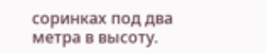соринках под два метра в высоту.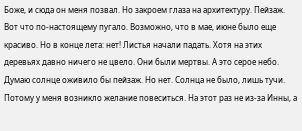Боже, и сюда он меня позвал. Но закроем глаза на архитектуру. Пейзаж. Вот что по-настоящему пугало. Возможно, что в мае, июне было еще красиво. Но в конце лета: нет! Листья начали падать. Хотя на этих деревьях давно ничего не цвело. Они были мертвы. А это серое небо. Думаю солнце оживило бы пейзаж. Но нет. Солнца не было, лишь тучи. Потому у меня возникло желание повеситься. На этот раз не из-за Инны, а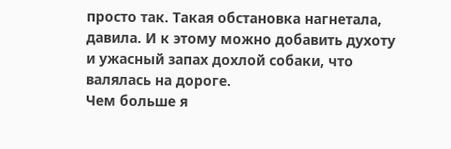просто так. Такая обстановка нагнетала, давила. И к этому можно добавить духоту и ужасный запах дохлой собаки, что валялась на дороге.
Чем больше я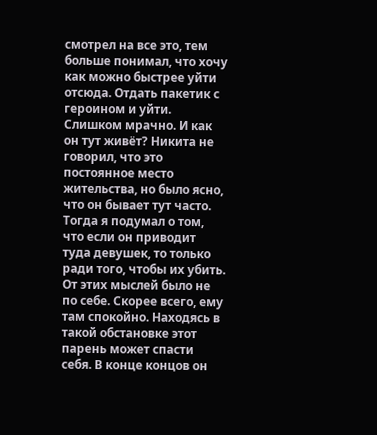смотрел на все это, тем больше понимал, что хочу как можно быстрее уйти отсюда. Отдать пакетик с героином и уйти. Слишком мрачно. И как он тут живёт? Никита не говорил, что это постоянное место жительства, но было ясно, что он бывает тут часто. Тогда я подумал о том, что если он приводит туда девушек, то только ради того, чтобы их убить. От этих мыслей было не по себе. Скорее всего, ему там спокойно. Находясь в такой обстановке этот парень может спасти себя. В конце концов он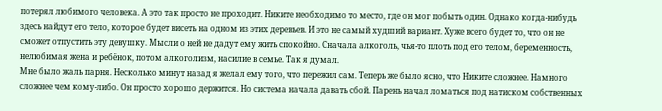потерял любимого человека. А это так просто не проходит. Никите необходимо то место, где он мог побыть один. Однако когда-нибудь здесь найдут его тело, которое будет висеть на одном из этих деревьев. И это не самый худший вариант. Хуже всего будет то, что он не сможет отпустить эту девушку. Мысли о ней не дадут ему жить спокойно. Сначала алкоголь, чья-то плоть под его телом, беременность, нелюбимая жена и ребёнок, потом алкоголизм, насилие в семье. Так я думал.
Мне было жаль парня. Несколько минут назад я желал ему того, что пережил сам. Теперь же было ясно, что Никите сложнее. Намного сложнее чем кому-либо. Он просто хорошо держится. Но система начала давать сбой. Парень начал ломаться под натиском собственных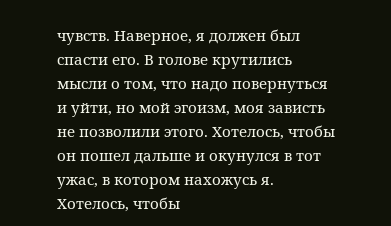чувств. Наверное, я должен был спасти его. В голове крутились мысли о том, что надо повернуться и уйти, но мой эгоизм, моя зависть не позволили этого. Хотелось, чтобы он пошел дальше и окунулся в тот ужас, в котором нахожусь я. Хотелось, чтобы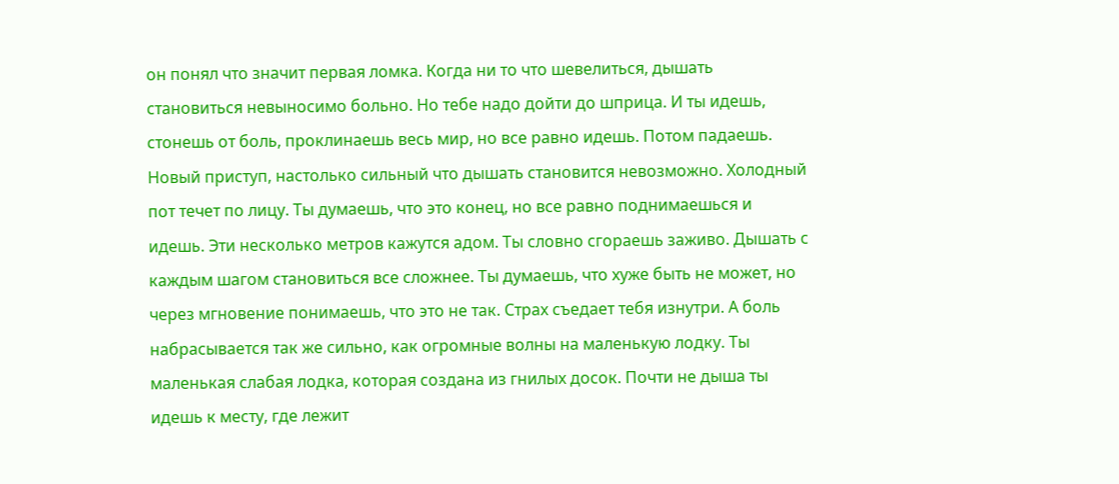он понял что значит первая ломка. Когда ни то что шевелиться, дышать становиться невыносимо больно. Но тебе надо дойти до шприца. И ты идешь, стонешь от боль, проклинаешь весь мир, но все равно идешь. Потом падаешь. Новый приступ, настолько сильный что дышать становится невозможно. Холодный пот течет по лицу. Ты думаешь, что это конец, но все равно поднимаешься и идешь. Эти несколько метров кажутся адом. Ты словно сгораешь заживо. Дышать с каждым шагом становиться все сложнее. Ты думаешь, что хуже быть не может, но через мгновение понимаешь, что это не так. Страх съедает тебя изнутри. А боль набрасывается так же сильно, как огромные волны на маленькую лодку. Ты маленькая слабая лодка, которая создана из гнилых досок. Почти не дыша ты идешь к месту, где лежит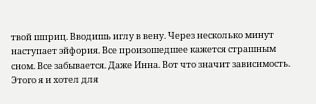твой шприц. Вводишь иглу в вену. Через несколько минут наступает эйфория. Все произошедшее кажется страшным сном. Все забывается. Даже Инна. Вот что значит зависимость. Этого я и хотел для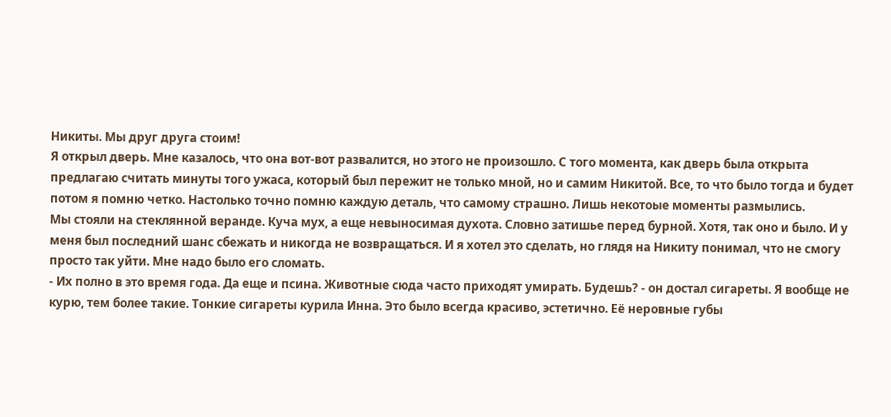Никиты. Мы друг друга стоим!
Я открыл дверь. Мне казалось, что она вот-вот развалится, но этого не произошло. С того момента, как дверь была открыта предлагаю считать минуты того ужаса, который был пережит не только мной, но и самим Никитой. Все, то что было тогда и будет потом я помню четко. Настолько точно помню каждую деталь, что самому страшно. Лишь некотоые моменты размылись.
Мы стояли на стеклянной веранде. Куча мух, а еще невыносимая духота. Словно затишье перед бурной. Хотя, так оно и было. И у меня был последний шанс сбежать и никогда не возвращаться. И я хотел это сделать, но глядя на Никиту понимал, что не смогу просто так уйти. Мне надо было его сломать.
- Их полно в это время года. Да еще и псина. Животные сюда часто приходят умирать. Будешь? - он достал сигареты. Я вообще не курю, тем более такие. Тонкие сигареты курила Инна. Это было всегда красиво, эстетично. Её неровные губы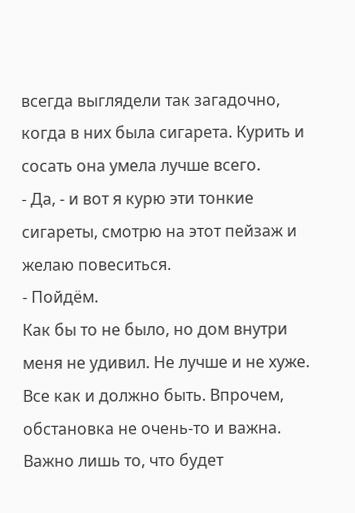всегда выглядели так загадочно, когда в них была сигарета. Курить и сосать она умела лучше всего.
- Да, - и вот я курю эти тонкие сигареты, смотрю на этот пейзаж и желаю повеситься.
- Пойдём.
Как бы то не было, но дом внутри меня не удивил. Не лучше и не хуже. Все как и должно быть. Впрочем, обстановка не очень-то и важна. Важно лишь то, что будет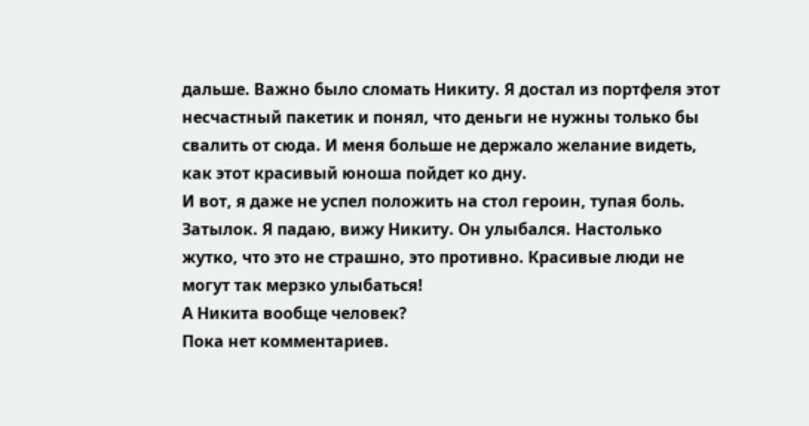дальше. Важно было сломать Никиту. Я достал из портфеля этот несчастный пакетик и понял, что деньги не нужны только бы свалить от сюда. И меня больше не держало желание видеть, как этот красивый юноша пойдет ко дну.
И вот, я даже не успел положить на стол героин, тупая боль. Затылок. Я падаю, вижу Никиту. Он улыбался. Настолько жутко, что это не страшно, это противно. Красивые люди не могут так мерзко улыбаться!
А Никита вообще человек?
Пока нет комментариев.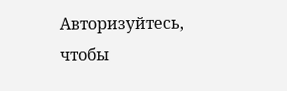Авторизуйтесь, чтобы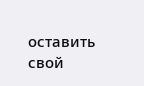оставить свой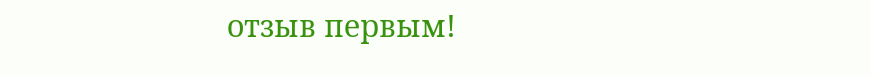отзыв первым!